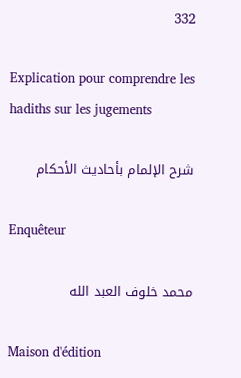332

Explication pour comprendre les hadiths sur les jugements

شرح الإلمام بأحاديث الأحكام

Enquêteur

محمد خلوف العبد الله

Maison d'édition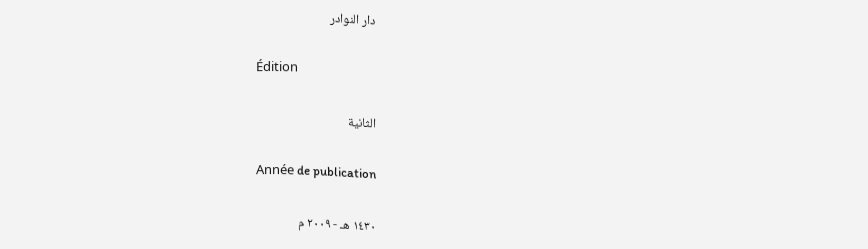دار النوادر

Édition

الثانية

Année de publication

١٤٣٠ هـ - ٢٠٠٩ م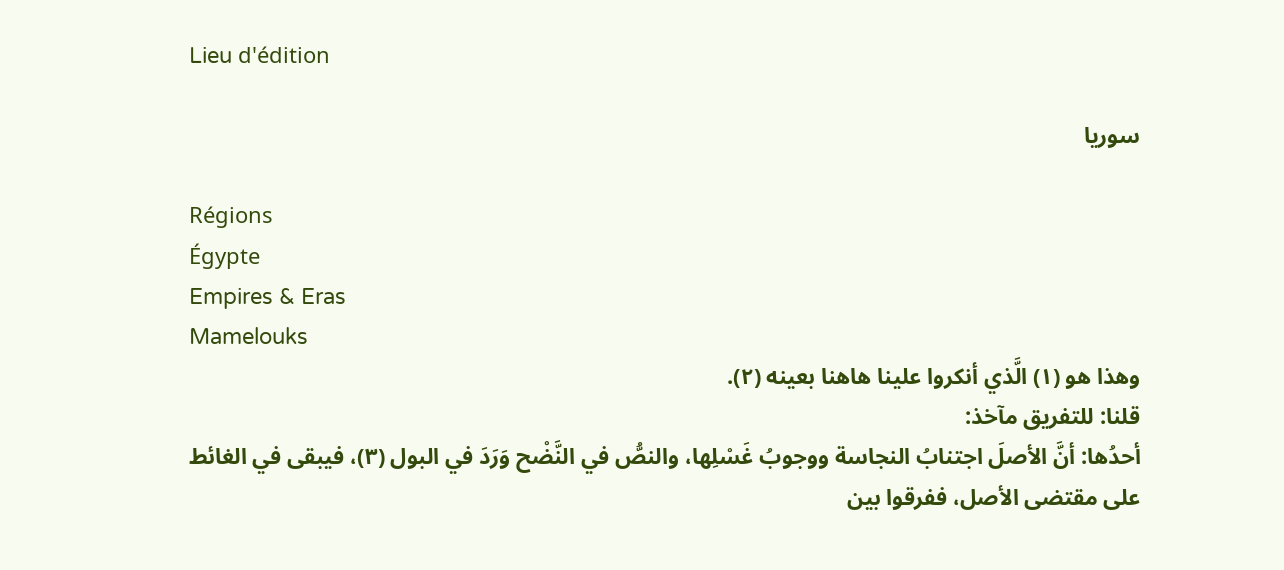Lieu d'édition

سوريا

Régions
Égypte
Empires & Eras
Mamelouks
وهذا هو (١) الَّذي أنكروا علينا هاهنا بعينه (٢).
قلنا: للتفريق مآخذ:
أحدُها: أنَّ الأصلَ اجتنابُ النجاسة ووجوبُ غَسْلِها، والنصُّ في النَّضْح وَرَدَ في البول (٣)، فيبقى في الغائط على مقتضى الأصل، ففرقوا بين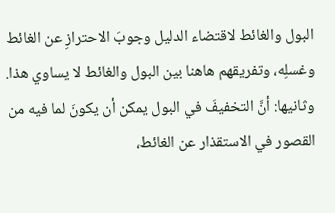البول والغائط لاقتضاء الدليل وجوبَ الاحترازِ عن الغائط وغسلِه، وتفريقهم هاهنا بين البول والغائط لا يساوي هذا.
وثانيها: أنَّ التخفيفَ في البول يمكن أن يكونَ لما فيه من القصور في الاستقذار عن الغائط،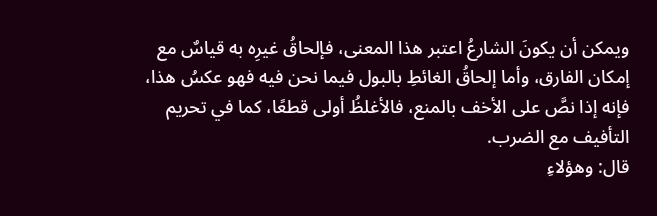ويمكن أن يكونَ الشارعُ اعتبر هذا المعنى، فإلحاقُ غيرِه به قياسٌ مع إمكان الفارق، وأما إلحاقُ الغائطِ بالبول فيما نحن فيه فهو عكسُ هذا، فإنه إذا نصَّ على الأخف بالمنع، فالأغلظُ أولى قطعًا، كما في تحريم التأفيف مع الضرب.
قال: وهؤلاءِ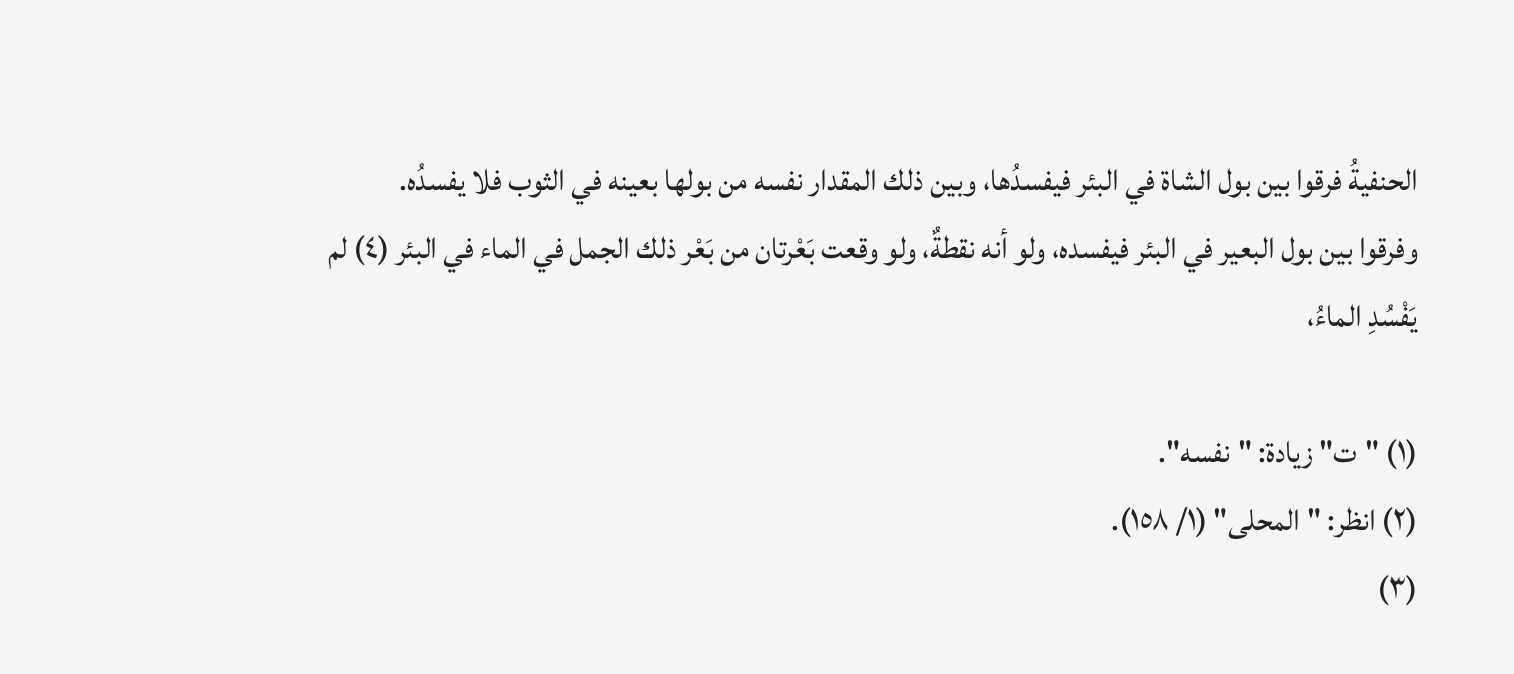الحنفيةُ فرقوا بين بول الشاة في البئر فيفسدُها، وبين ذلك المقدار نفسه من بولها بعينه في الثوب فلا يفسدُه.
وفرقوا بين بول البعير في البئر فيفسده، ولو أنه نقطةٌ، ولو وقعت بَعْرتان من بَعْر ذلك الجمل في الماء في البئر (٤) لم يَفْسُدِ الماءُ،

(١) "ت" زيادة: "نفسه".
(٢) انظر: "المحلى" (١/ ١٥٨).
(٣)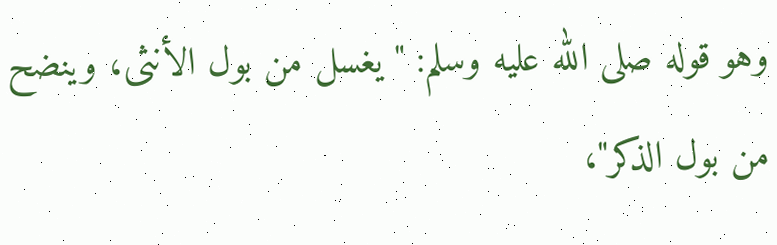وهو قوله صلى الله عليه وسلم: "يغسل من بول الأنثى، وينضح من بول الذكر"،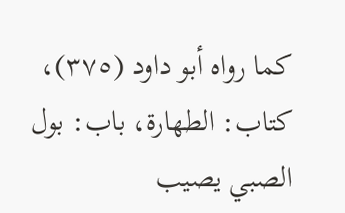كما رواه أبو داود (٣٧٥)، كتاب: الطهارة، باب: بول الصبي يصيب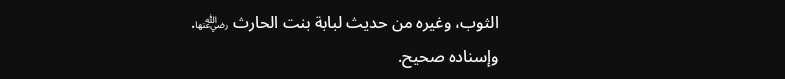الثوب، وغيره من حديث لبابة بنت الحارث ﵂.
وإسناده صحيح.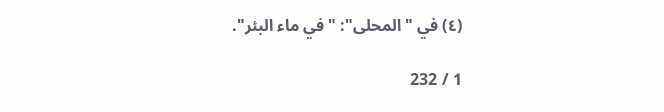(٤) في "المحلى": "في ماء البئر".

1 / 232